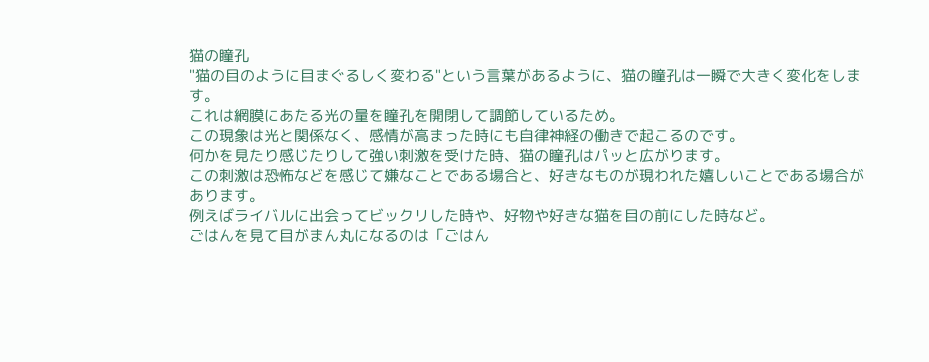猫の瞳孔
"猫の目のように目まぐるしく変わる"という言葉があるように、猫の瞳孔は一瞬で大きく変化をします。
これは網膜にあたる光の量を瞳孔を開閉して調節しているため。
この現象は光と関係なく、感情が高まった時にも自律神経の働きで起こるのです。
何かを見たり感じたりして強い刺激を受けた時、猫の瞳孔はパッと広がります。
この刺激は恐怖などを感じて嫌なことである場合と、好きなものが現われた嬉しいことである場合があります。
例えばライバルに出会ってビックリした時や、好物や好きな猫を目の前にした時など。
ごはんを見て目がまん丸になるのは「ごはん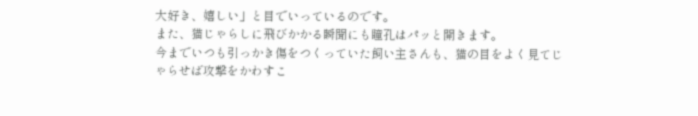大好き、嬉しい」と目でいっているのです。
また、猫じゃらしに飛びかかる瞬聞にも瞳孔はパッと開きます。
今までいつも引っかき傷をつくっていた飼い主さんも、猫の目をよく見てじゃらせば攻撃をかわすこ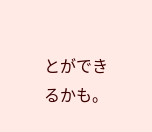とができるかも。